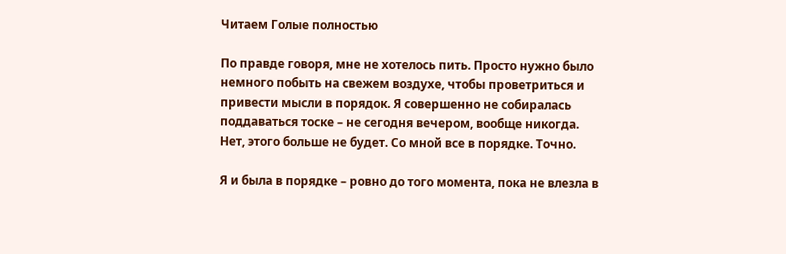Читаем Голые полностью

По правде говоря, мне не хотелось пить. Просто нужно было немного побыть на свежем воздухе, чтобы проветриться и привести мысли в порядок. Я совершенно не собиралась поддаваться тоске – не сегодня вечером, вообще никогда. Нет, этого больше не будет. Со мной все в порядке. Точно.

Я и была в порядке – ровно до того момента, пока не влезла в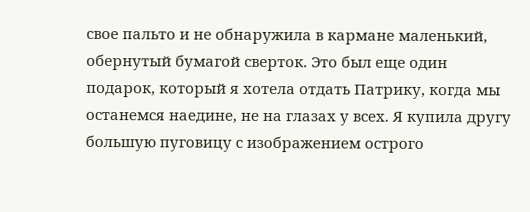свое пальто и не обнаружила в кармане маленький, обернутый бумагой сверток. Это был еще один подарок, который я хотела отдать Патрику, когда мы останемся наедине, не на глазах у всех. Я купила другу большую пуговицу с изображением острого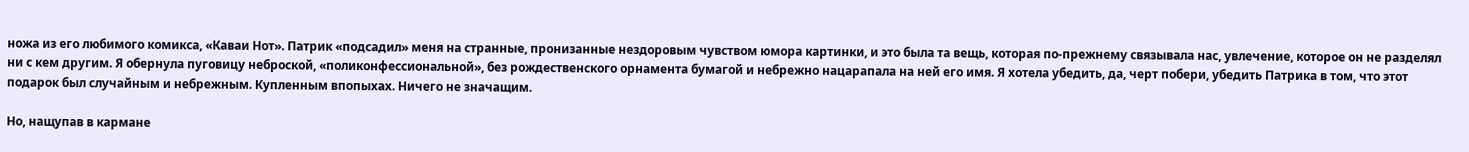ножа из его любимого комикса, «Каваи Нот». Патрик «подсадил» меня на странные, пронизанные нездоровым чувством юмора картинки, и это была та вещь, которая по-прежнему связывала нас, увлечение, которое он не разделял ни с кем другим. Я обернула пуговицу неброской, «поликонфессиональной», без рождественского орнамента бумагой и небрежно нацарапала на ней его имя. Я хотела убедить, да, черт побери, убедить Патрика в том, что этот подарок был случайным и небрежным. Купленным впопыхах. Ничего не значащим.

Но, нащупав в кармане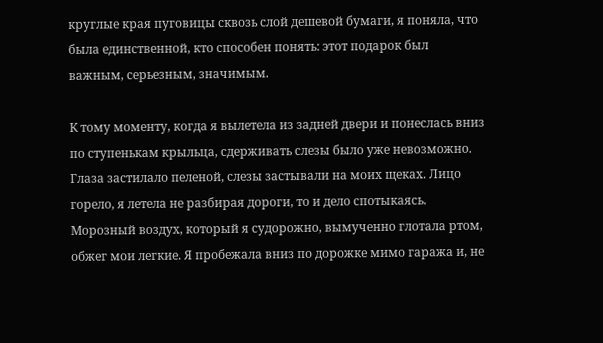круглые края пуговицы сквозь слой дешевой бумаги, я поняла, что была единственной, кто способен понять: этот подарок был важным, серьезным, значимым.

К тому моменту, когда я вылетела из задней двери и понеслась вниз по ступенькам крыльца, сдерживать слезы было уже невозможно. Глаза застилало пеленой, слезы застывали на моих щеках. Лицо горело, я летела не разбирая дороги, то и дело спотыкаясь. Морозный воздух, который я судорожно, вымученно глотала ртом, обжег мои легкие. Я пробежала вниз по дорожке мимо гаража и, не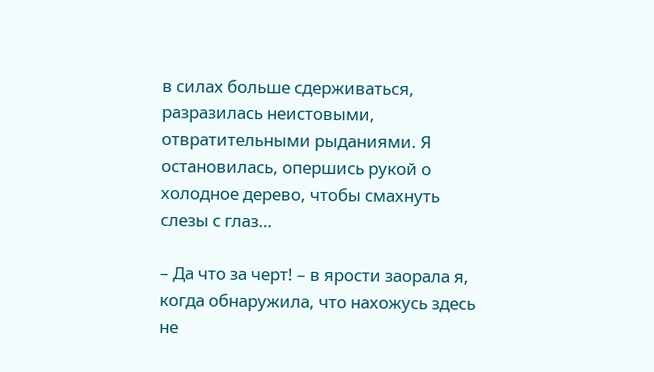в силах больше сдерживаться, разразилась неистовыми, отвратительными рыданиями. Я остановилась, опершись рукой о холодное дерево, чтобы смахнуть слезы с глаз…

– Да что за черт! – в ярости заорала я, когда обнаружила, что нахожусь здесь не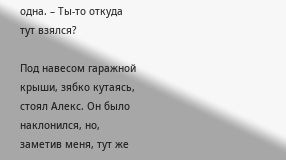одна. – Ты-то откуда тут взялся?

Под навесом гаражной крыши, зябко кутаясь, стоял Алекс. Он было наклонился, но, заметив меня, тут же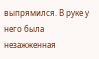выпрямился. В руке у него была незажженная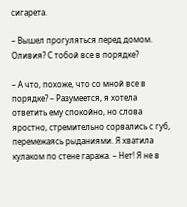сигарета.

– Вышел прогуляться перед домом. Оливия? С тобой все в порядке?

– А что, похоже, что со мной все в порядке? – Разумеется, я хотела ответить ему спокойно, но слова яростно, стремительно сорвались с губ, перемежаясь рыданиями. Я хватила кулаком по стене гаража. – Нет! Я не в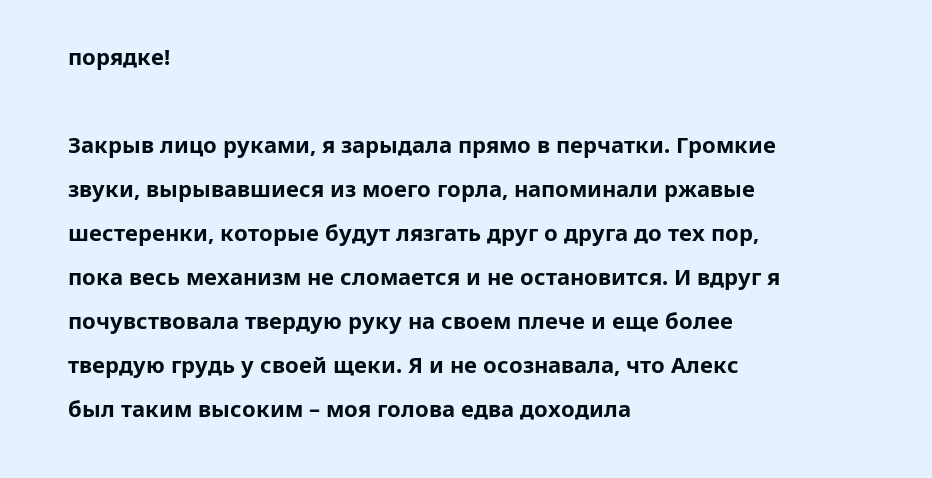порядке!

Закрыв лицо руками, я зарыдала прямо в перчатки. Громкие звуки, вырывавшиеся из моего горла, напоминали ржавые шестеренки, которые будут лязгать друг о друга до тех пор, пока весь механизм не сломается и не остановится. И вдруг я почувствовала твердую руку на своем плече и еще более твердую грудь у своей щеки. Я и не осознавала, что Алекс был таким высоким – моя голова едва доходила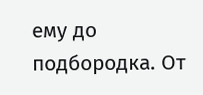ему до подбородка. От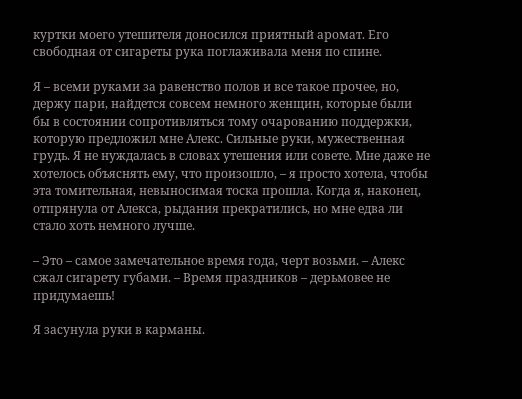куртки моего утешителя доносился приятный аромат. Его свободная от сигареты рука поглаживала меня по спине.

Я – всеми руками за равенство полов и все такое прочее, но, держу пари, найдется совсем немного женщин, которые были бы в состоянии сопротивляться тому очарованию поддержки, которую предложил мне Алекс. Сильные руки, мужественная грудь. Я не нуждалась в словах утешения или совете. Мне даже не хотелось объяснять ему, что произошло, – я просто хотела, чтобы эта томительная, невыносимая тоска прошла. Когда я, наконец, отпрянула от Алекса, рыдания прекратились, но мне едва ли стало хоть немного лучше.

– Это – самое замечательное время года, черт возьми. – Алекс сжал сигарету губами. – Время праздников – дерьмовее не придумаешь!

Я засунула руки в карманы.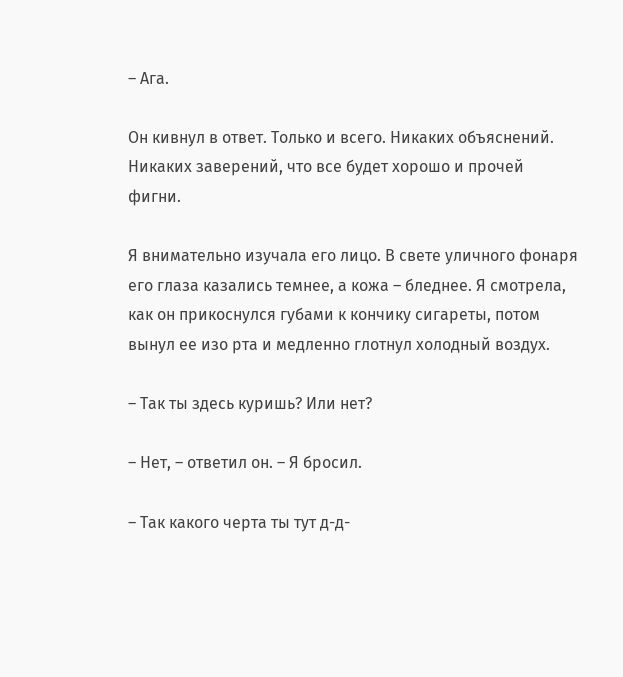– Ага.

Он кивнул в ответ. Только и всего. Никаких объяснений. Никаких заверений, что все будет хорошо и прочей фигни.

Я внимательно изучала его лицо. В свете уличного фонаря его глаза казались темнее, а кожа – бледнее. Я смотрела, как он прикоснулся губами к кончику сигареты, потом вынул ее изо рта и медленно глотнул холодный воздух.

– Так ты здесь куришь? Или нет?

– Нет, – ответил он. – Я бросил.

– Так какого черта ты тут д-д-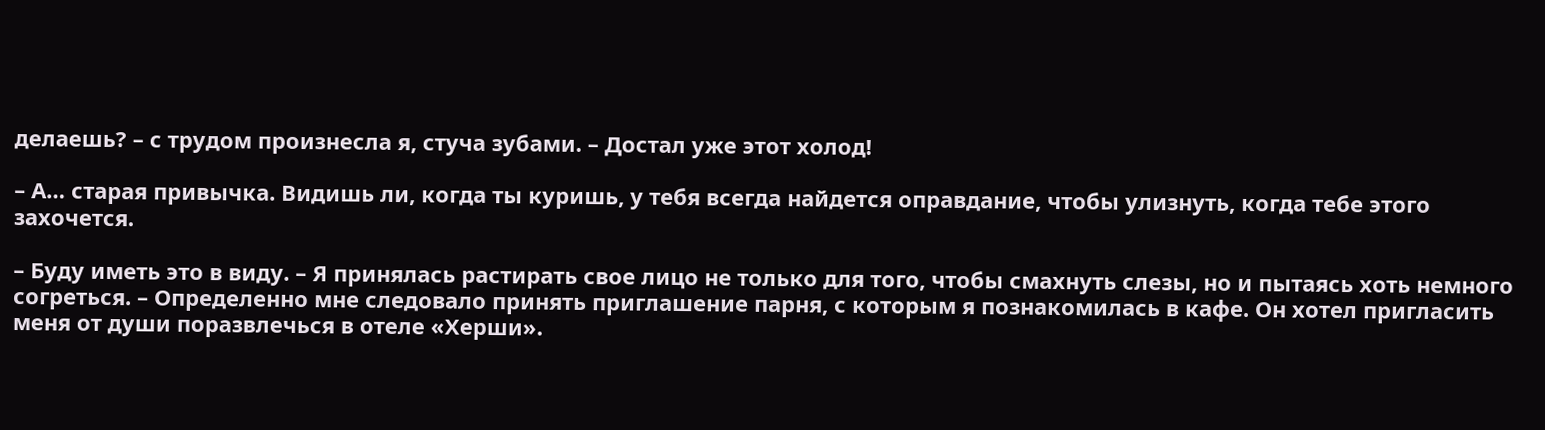делаешь? – с трудом произнесла я, стуча зубами. – Достал уже этот холод!

– А… старая привычка. Видишь ли, когда ты куришь, у тебя всегда найдется оправдание, чтобы улизнуть, когда тебе этого захочется.

– Буду иметь это в виду. – Я принялась растирать свое лицо не только для того, чтобы смахнуть слезы, но и пытаясь хоть немного согреться. – Определенно мне следовало принять приглашение парня, с которым я познакомилась в кафе. Он хотел пригласить меня от души поразвлечься в отеле «Херши».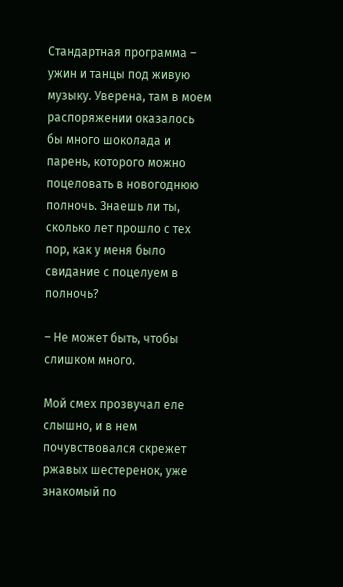Стандартная программа – ужин и танцы под живую музыку. Уверена, там в моем распоряжении оказалось бы много шоколада и парень, которого можно поцеловать в новогоднюю полночь. Знаешь ли ты, сколько лет прошло с тех пор, как у меня было свидание с поцелуем в полночь?

– Не может быть, чтобы слишком много.

Мой смех прозвучал еле слышно, и в нем почувствовался скрежет ржавых шестеренок, уже знакомый по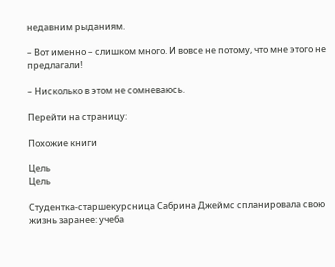недавним рыданиям.

– Вот именно – слишком много. И вовсе не потому, что мне этого не предлагали!

– Нисколько в этом не сомневаюсь.

Перейти на страницу:

Похожие книги

Цель
Цель

Студентка-старшекурсница Сабрина Джеймс спланировала свою жизнь заранее: учеба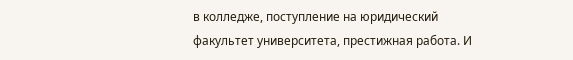в колледже, поступление на юридический факультет университета, престижная работа. И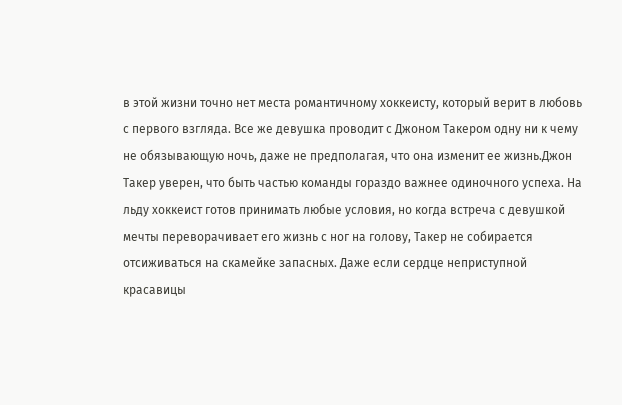в этой жизни точно нет места романтичному хоккеисту, который верит в любовь с первого взгляда. Все же девушка проводит с Джоном Такером одну ни к чему не обязывающую ночь, даже не предполагая, что она изменит ее жизнь.Джон Такер уверен, что быть частью команды гораздо важнее одиночного успеха. На льду хоккеист готов принимать любые условия, но когда встреча с девушкой мечты переворачивает его жизнь с ног на голову, Такер не собирается отсиживаться на скамейке запасных. Даже если сердце неприступной красавицы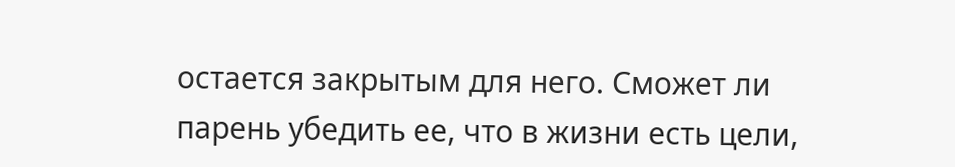остается закрытым для него. Сможет ли парень убедить ее, что в жизни есть цели,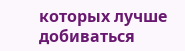которых лучше добиваться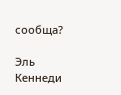сообща?

Эль Кеннеди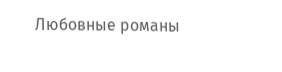Любовные романы